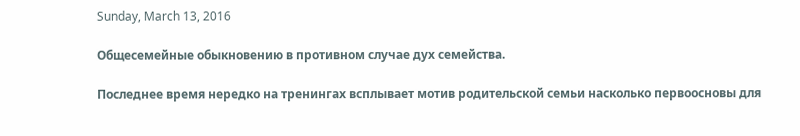Sunday, March 13, 2016

Общесемейные обыкновению в противном случае дух семейства.

Последнее время нередко на тренингах всплывает мотив родительской семьи насколько первоосновы для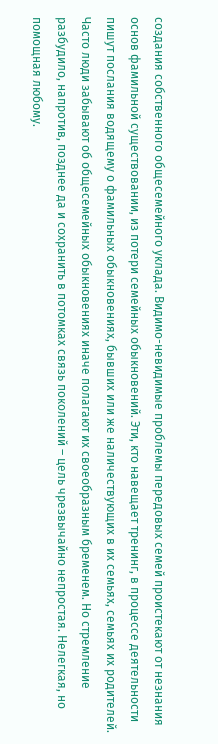создания собственного общесемейного уклада. Видимо-невидимые проблемы передовых семей проистекают от незнания основ фамильной существовании, из потери семейных обыкновений. Эти, кто навещает тренинг, в процессе деятельности пишут послания водящему о фамильных обыкновениях, бывших или же наличествующих в их семьях, семьях их родителей. Часто люди забывают об общесемейных обыкновениях иначе полагают их своеобразным бременем. Но стремление разбудило, напротив, позднее да и сохранить в потомках связь поколений – цель чрезвычайно непростая. Нелегкая, но помощная любому.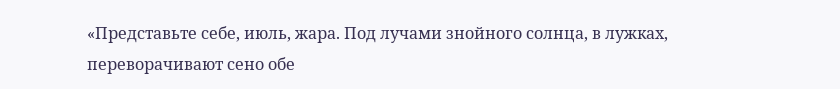«Представьте себе, июль, жара. Под лучами знойного солнца, в лужках, переворачивают сено обе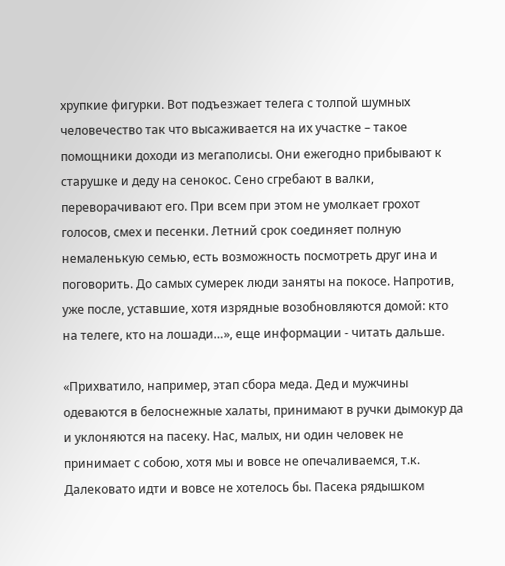хрупкие фигурки. Вот подъезжает телега с толпой шумных человечество так что высаживается на их участке – такое помощники доходи из мегаполисы. Они ежегодно прибывают к старушке и деду на сенокос. Сено сгребают в валки, переворачивают его. При всем при этом не умолкает грохот голосов, смех и песенки. Летний срок соединяет полную немаленькую семью, есть возможность посмотреть друг ина и поговорить. До самых сумерек люди заняты на покосе. Напротив, уже после, уставшие, хотя изрядные возобновляются домой: кто на телеге, кто на лошади…», еще информации - читать дальше.

«Прихватило, например, этап сбора меда. Дед и мужчины одеваются в белоснежные халаты, принимают в ручки дымокур да и уклоняются на пасеку. Нас, малых, ни один человек не принимает с собою, хотя мы и вовсе не опечаливаемся, т.к. Далековато идти и вовсе не хотелось бы. Пасека рядышком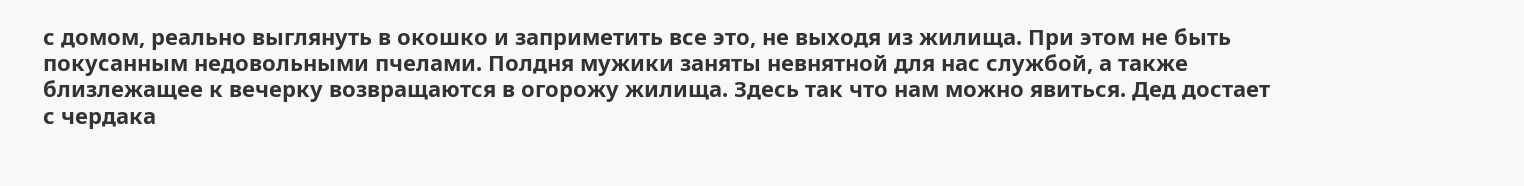с домом, реально выглянуть в окошко и заприметить все это, не выходя из жилища. При этом не быть покусанным недовольными пчелами. Полдня мужики заняты невнятной для нас службой, а также близлежащее к вечерку возвращаются в огорожу жилища. Здесь так что нам можно явиться. Дед достает с чердака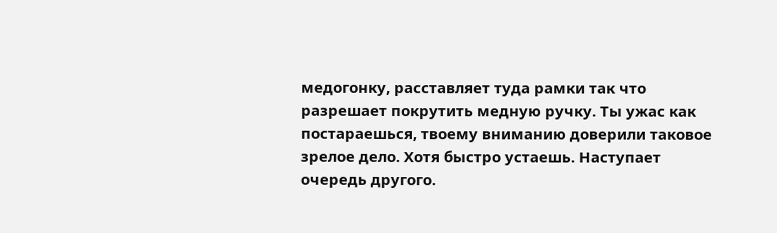медогонку, расставляет туда рамки так что разрешает покрутить медную ручку. Ты ужас как постараешься, твоему вниманию доверили таковое зрелое дело. Хотя быстро устаешь. Наступает очередь другого.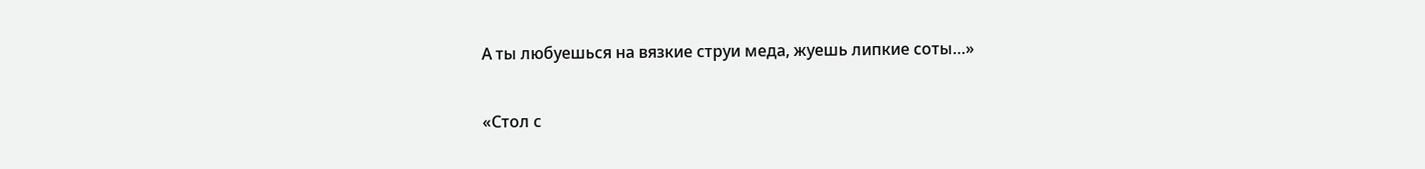А ты любуешься на вязкие струи меда, жуешь липкие соты…»

«Стол с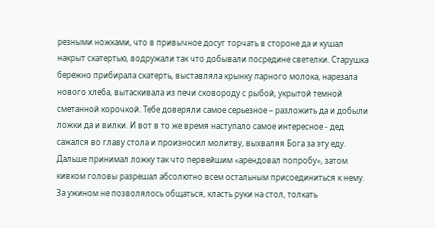резными ножками, что в привычное досуг торчать в стороне да и кушал накрыт скатертью, водружали так что добывали посредине светелки. Старушка бережно прибирала скатерть, выставляла крынку парного молока, нарезала нового хлеба, вытаскивала из печи сковороду с рыбой, укрытой темной сметанной корочкой. Тебе доверяли самое серьезное – разложить да и добыли ложки да и вилки. И вот в то же время наступало самое интересное - дед сажался во главу стола и произносил молитву, выхваляя Бога за эту еду. Дальше принимал ложку так что первейшим «арендовал попробу», затом кивком головы разрешал абсолютно всем остальным присоединиться к нему. За ужином не позволялось общаться, класть руки на стол, толкать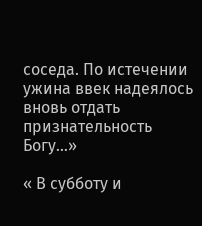соседа. По истечении ужина ввек надеялось вновь отдать признательность Богу…»

« В субботу и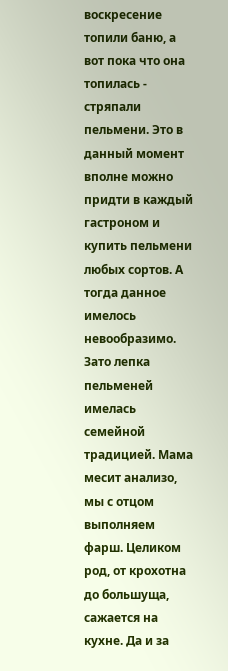воскресение топили баню, а вот пока что она топилась - стряпали пельмени. Это в данный момент вполне можно придти в каждый гастроном и купить пельмени любых сортов. А тогда данное имелось невообразимо. Зато лепка пельменей имелась семейной традицией. Мама месит анализо, мы с отцом выполняем фарш. Целиком род, от крохотна до большуща, сажается на кухне. Да и за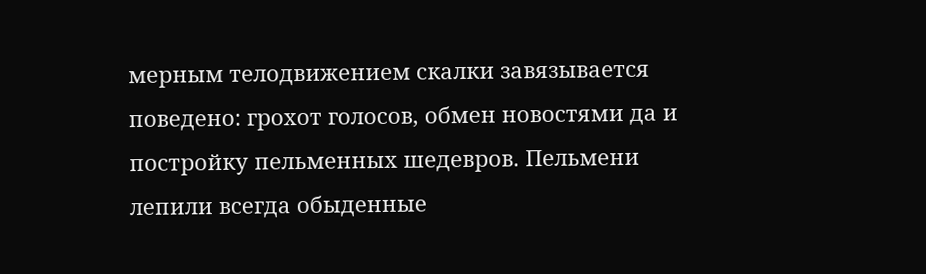мерным телодвижением скалки завязывается поведено: грохот голосов, обмен новостями да и постройку пельменных шедевров. Пельмени лепили всегда обыденные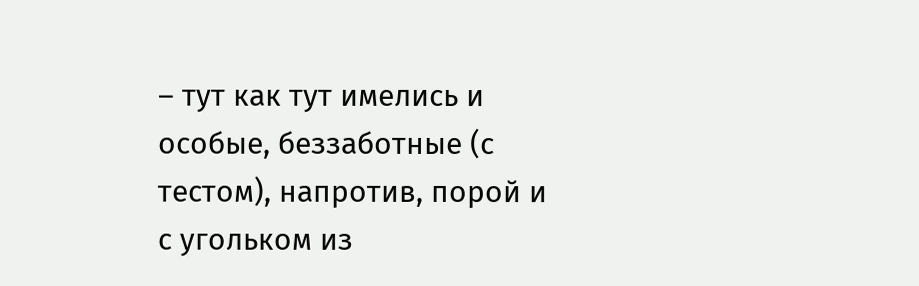– тут как тут имелись и особые, беззаботные (с тестом), напротив, порой и с угольком из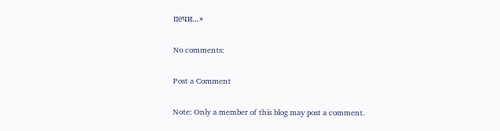печи…»

No comments:

Post a Comment

Note: Only a member of this blog may post a comment.